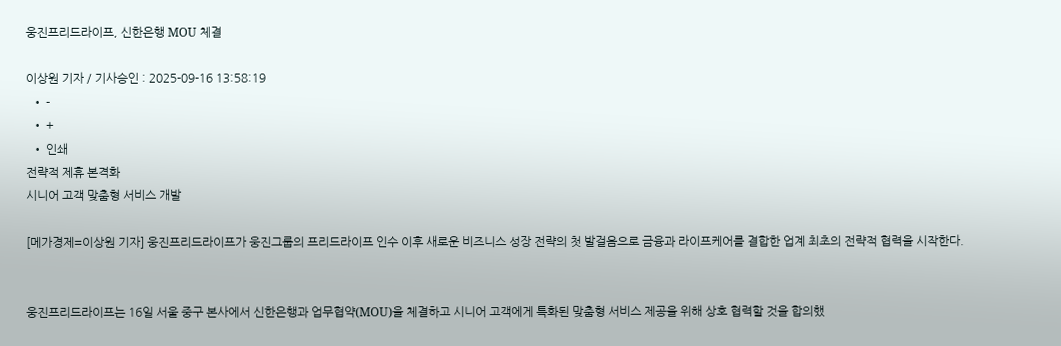웅진프리드라이프, 신한은행 MOU 체결

이상원 기자 / 기사승인 : 2025-09-16 13:58:19
  • -
  • +
  • 인쇄
전략적 제휴 본격화
시니어 고객 맞춤형 서비스 개발

[메가경제=이상원 기자] 웅진프리드라이프가 웅진그룹의 프리드라이프 인수 이후 새로운 비즈니스 성장 전략의 첫 발걸음으로 금융과 라이프케어를 결합한 업계 최초의 전략적 협력을 시작한다.


웅진프리드라이프는 16일 서울 중구 본사에서 신한은행과 업무협약(MOU)을 체결하고 시니어 고객에게 특화된 맞춤형 서비스 제공을 위해 상호 협력할 것을 합의했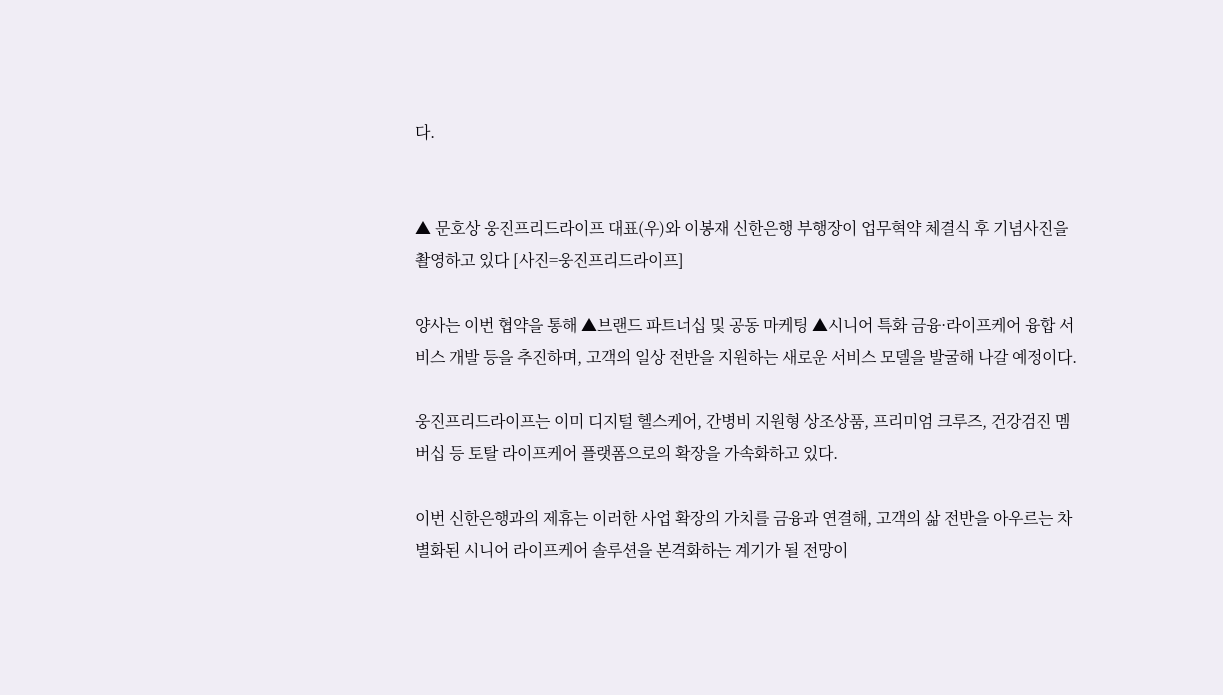다.


▲ 문호상 웅진프리드라이프 대표(우)와 이봉재 신한은행 부행장이 업무혁약 체결식 후 기념사진을 촬영하고 있다 [사진=웅진프리드라이프]

양사는 이번 협약을 통해 ▲브랜드 파트너십 및 공동 마케팅 ▲시니어 특화 금융·라이프케어 융합 서비스 개발 등을 추진하며, 고객의 일상 전반을 지원하는 새로운 서비스 모델을 발굴해 나갈 예정이다.

웅진프리드라이프는 이미 디지털 헬스케어, 간병비 지원형 상조상품, 프리미엄 크루즈, 건강검진 멤버십 등 토탈 라이프케어 플랫폼으로의 확장을 가속화하고 있다.

이번 신한은행과의 제휴는 이러한 사업 확장의 가치를 금융과 연결해, 고객의 삶 전반을 아우르는 차별화된 시니어 라이프케어 솔루션을 본격화하는 계기가 될 전망이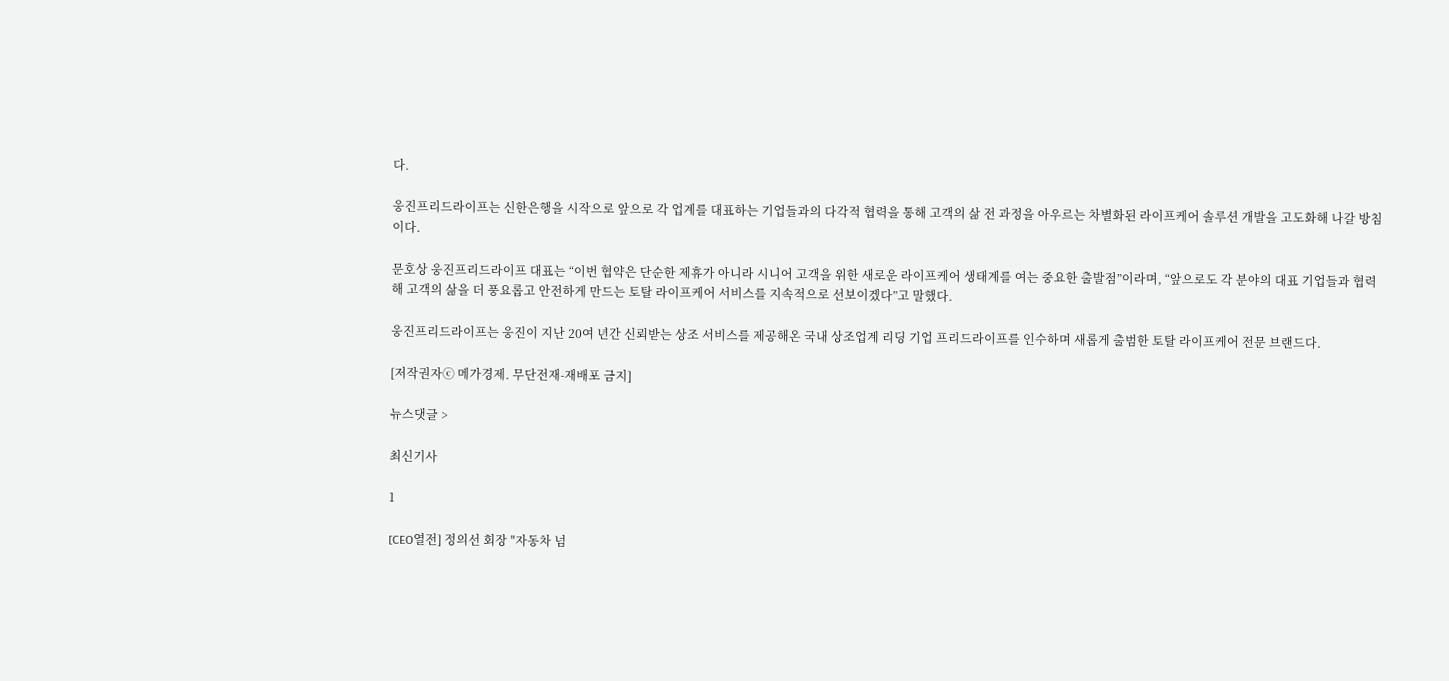다.

웅진프리드라이프는 신한은행을 시작으로 앞으로 각 업계를 대표하는 기업들과의 다각적 협력을 통해 고객의 삶 전 과정을 아우르는 차별화된 라이프케어 솔루션 개발을 고도화해 나갈 방침이다.

문호상 웅진프리드라이프 대표는 “이번 협약은 단순한 제휴가 아니라 시니어 고객을 위한 새로운 라이프케어 생태계를 여는 중요한 출발점”이라며, “앞으로도 각 분야의 대표 기업들과 협력해 고객의 삶을 더 풍요롭고 안전하게 만드는 토탈 라이프케어 서비스를 지속적으로 선보이겠다”고 말했다.

웅진프리드라이프는 웅진이 지난 20여 년간 신뢰받는 상조 서비스를 제공해온 국내 상조업계 리딩 기업 프리드라이프를 인수하며 새롭게 출범한 토탈 라이프케어 전문 브랜드다.

[저작권자ⓒ 메가경제. 무단전재-재배포 금지]

뉴스댓글 >

최신기사

1

[CEO열전] 정의선 회장 "자동차 넘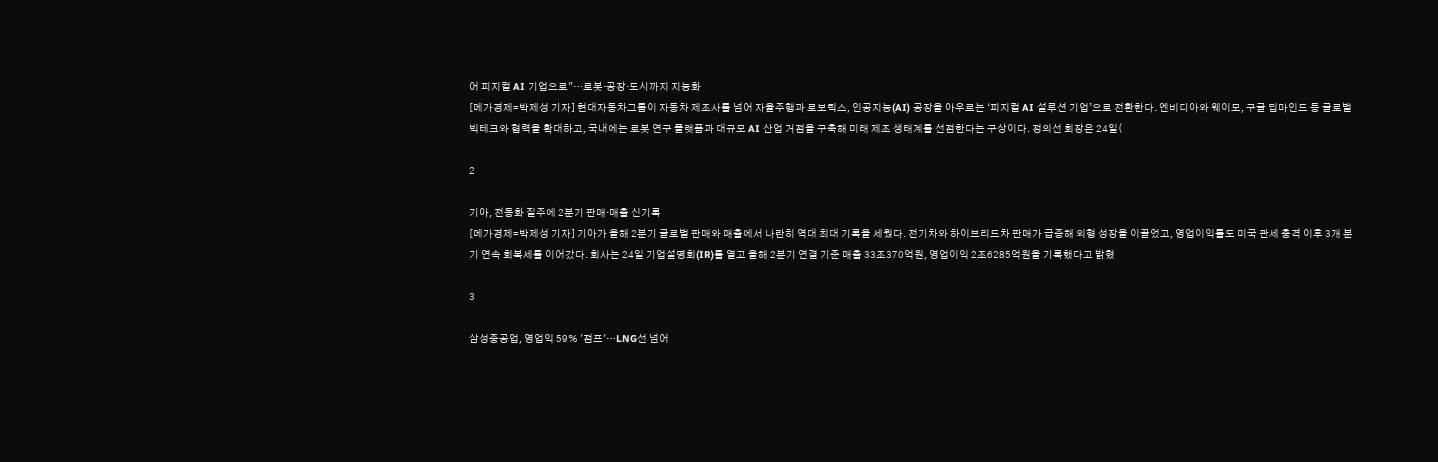어 피지컬 AI 기업으로"…로봇·공장·도시까지 지능화
[메가경제=박제성 기자] 현대자동차그룹이 자동차 제조사를 넘어 자율주행과 로보틱스, 인공지능(AI) 공장을 아우르는 ‘피지컬 AI 설루션 기업’으로 전환한다. 엔비디아와 웨이모, 구글 딥마인드 등 글로벌 빅테크와 협력을 확대하고, 국내에는 로봇 연구 플랫폼과 대규모 AI 산업 거점을 구축해 미래 제조 생태계를 선점한다는 구상이다. 정의선 회장은 24일(

2

기아, 전동화 질주에 2분기 판매·매출 신기록
[메가경제=박제성 기자] 기아가 올해 2분기 글로벌 판매와 매출에서 나란히 역대 최대 기록을 세웠다. 전기차와 하이브리드차 판매가 급증해 외형 성장을 이끌었고, 영업이익률도 미국 관세 충격 이후 3개 분기 연속 회복세를 이어갔다. 회사는 24일 기업설명회(IR)를 열고 올해 2분기 연결 기준 매출 33조370억원, 영업이익 2조6285억원을 기록했다고 밝혔

3

삼성중공업, 영업익 59% '점프'…LNG선 넘어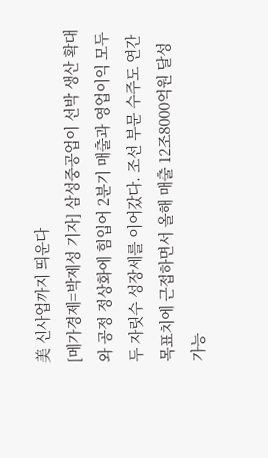美 신사업까지 띄운다
[메가경제=박제성 기자] 삼성중공업이 선박 생산 확대와 공정 정상화에 힘입어 2분기 매출과 영업이익 모두 두 자릿수 성장세를 이어갔다. 조선 부문 수주도 연간 목표치에 근접하면서 올해 매출 12조8000억원 달성 가능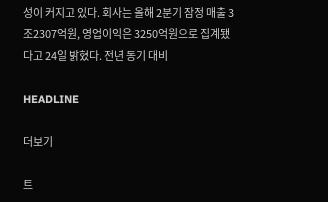성이 커지고 있다. 회사는 올해 2분기 잠정 매출 3조2307억원, 영업이익은 3250억원으로 집계됐다고 24일 밝혔다. 전년 동기 대비

HEADLINE

더보기

트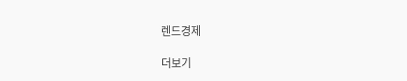렌드경제

더보기